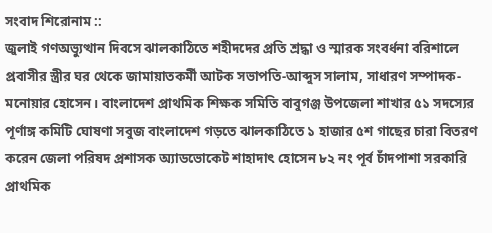সংবাদ শিরোনাম ::
জুলাই গণঅভ্যুত্থান দিবসে ঝালকাঠিতে শহীদদের প্রতি শ্রদ্ধা ও স্মারক সংবর্ধনা বরিশালে প্রবাসীর স্ত্রীর ঘর থেকে জামায়াতকর্মী আটক সভাপতি-আব্দুস সালাম, সাধারণ সম্পাদক- মনোয়ার হোসেন। বাংলাদেশ প্রাথমিক শিক্ষক সমিতি বাবুগঞ্জ উপজেলা শাখার ৫১ সদস্যের পূর্ণাঙ্গ কমিটি ঘোষণা সবুজ বাংলাদেশ গড়তে ঝালকাঠিতে ১ হাজার ৫শ গাছের চারা বিতরণ করেন জেলা পরিষদ প্রশাসক অ্যাডভোকেট শাহাদাৎ হোসেন ৮২ নং পূর্ব চাঁদপাশা সরকারি প্রাথমিক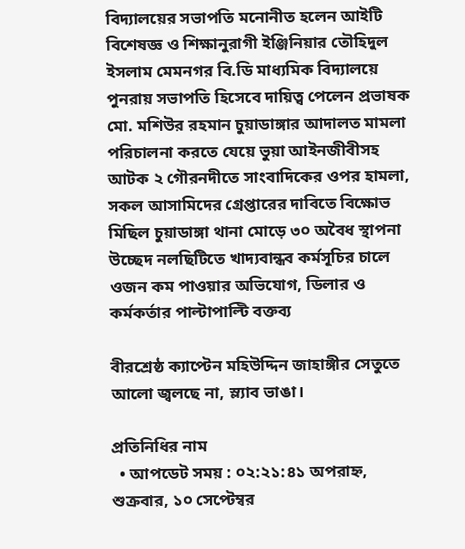বিদ্যালয়ের সভাপতি মনোনীত হলেন আইটি বিশেষজ্ঞ ও শিক্ষানুরাগী ইঞ্জিনিয়ার তৌহিদুল ইসলাম মেমনগর বি.ডি মাধ্যমিক বিদ্যালয়ে পুনরায় সভাপতি হিসেবে দায়িত্ব পেলেন প্রভাষক মো. মশিউর রহমান চুয়াডাঙ্গার আদালত মামলা পরিচালনা করতে যেয়ে ভুয়া আইনজীবীসহ আটক ২ গৌরনদীতে সাংবাদিকের ওপর হামলা, সকল আসামিদের গ্রেপ্তারের দাবিতে বিক্ষোভ মিছিল চুয়াডাঙ্গা থানা মোড়ে ৩০ অবৈধ স্থাপনা উচ্ছেদ নলছিটিতে খাদ্যবান্ধব কর্মসূচির চালে ওজন কম পাওয়ার অভিযোগ, ডিলার ও কর্মকর্তার পাল্টাপাল্টি বক্তব্য

বীরশ্রেষ্ঠ ক্যাপ্টেন মহিউদ্দিন জাহাঙ্গীর সেতুতে আলো জ্বলছে না, স্ল্যাব ভাঙা।

প্রতিনিধির নাম
  • আপডেট সময় : ০২:২১:৪১ অপরাহ্ন, শুক্রবার, ১০ সেপ্টেম্বর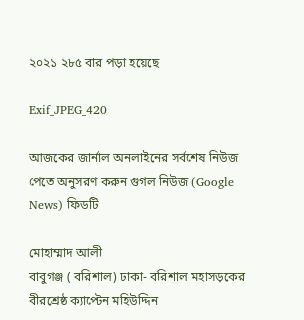২০২১ ২৮৫ বার পড়া হয়েছে

Exif_JPEG_420

আজকের জার্নাল অনলাইনের সর্বশেষ নিউজ পেতে অনুসরণ করুন গুগল নিউজ (Google News) ফিডটি

মোহাম্মাদ আলী
বাবুগঞ্জ ( বরিশাল) ঢাকা- বরিশাল মহাসড়কের বীরশ্রেষ্ঠ ক্যাপ্টেন মহিউদ্দিন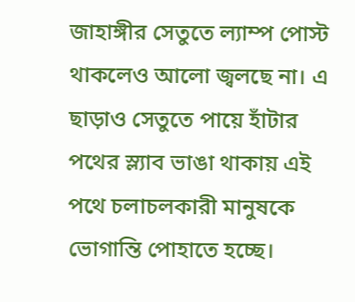জাহাঙ্গীর সেতুতে ল্যাম্প পোস্ট থাকলেও আলো জ্বলছে না। এ ছাড়াও সেতুতে পায়ে হাঁটার পথের স্ল্যাব ভাঙা থাকায় এই পথে চলাচলকারী মানুষকে ভোগান্তি পোহাতে হচ্ছে।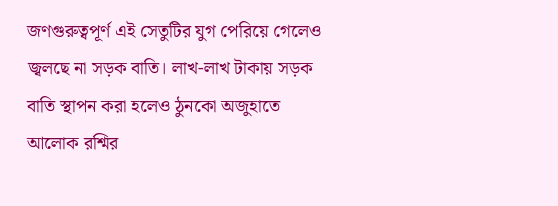জণগুরুত্বপূর্ণ এই সেতুটির যুগ পেরিয়ে গেলেও জ্বলছে না সড়ক বাতি। লাখ-লাখ টাকায় সড়ক বাতি স্থাপন করা হলেও ঠুনকো অজুহাতে আলোক রশ্মির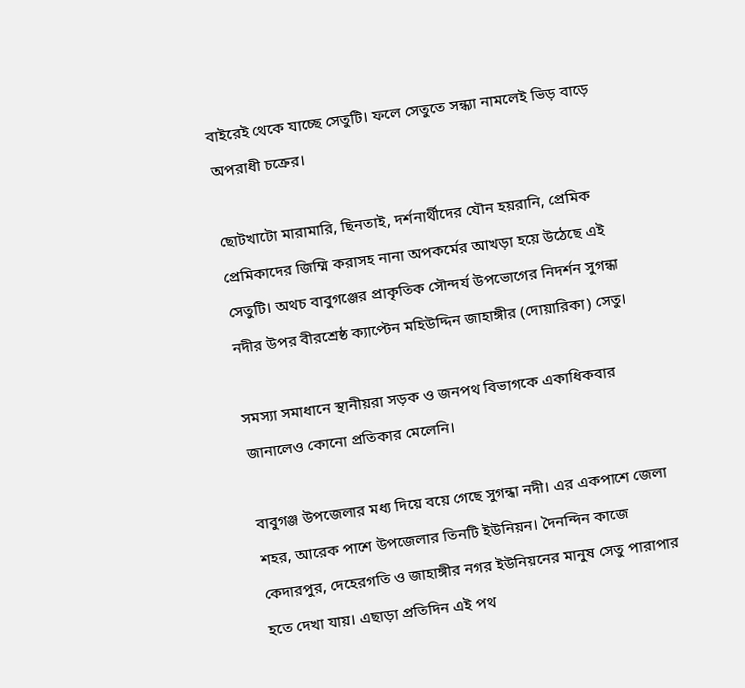বাইরেই থেকে যাচ্ছে সেতুটি। ফলে সেতুতে সন্ধ্যা নামলেই ভিড় বাড়ে অপরাধী চক্রের।

ছোটখাটো মারামারি, ছিনতাই, দর্শনার্থীদের যৌন হয়রানি, প্রেমিক প্রেমিকাদের জিম্মি করাসহ নানা অপকর্মের আখড়া হয়ে উঠেছে এই সেতুটি। অথচ বাবুগঞ্জের প্রাকৃতিক সৌন্দর্য উপভোগের নিদর্শন সুগন্ধা নদীর উপর বীরশ্রেষ্ঠ ক্যাপ্টেন মহিউদ্দিন জাহাঙ্গীর (দোয়ারিকা) সেতু।

সমস্যা সমাধানে স্থানীয়রা সড়ক ও জনপথ বিভাগকে একাধিকবার জানালেও কোনো প্রতিকার মেলেনি।

বাবুগঞ্জ উপজেলার মধ্য দিয়ে বয়ে গেছে সুগন্ধা নদী। এর একপাশে জেলা শহর, আরেক পাশে উপজেলার তিনটি ইউনিয়ন। দৈনন্দিন কাজে কেদারপুর, দেহেরগতি ও জাহাঙ্গীর নগর ইউনিয়নের মানুষ সেতু পারাপার হতে দেখা যায়। এছাড়া প্রতিদিন এই পথ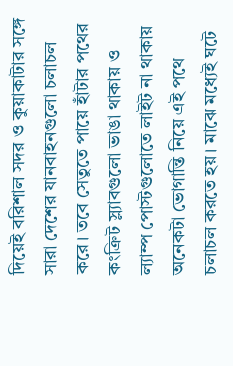দিয়েই বরিশাল সদর ও কুয়াকাটার সঙ্গে সারা দেশের যানবাহনগুলো চলাচল করে। তবে সেতুতে পায়ে হাঁটার পথের কংক্রিট স্ল্যাবগুলো ভাঙা থাকায় ও ল্যাম্প পোস্টগুলোতে লাইট না থাকায় অনেকটা ভোগান্তি নিয়ে এই পথে চলাচল করতে হয়। মাঝে মধ্যেই ঘটে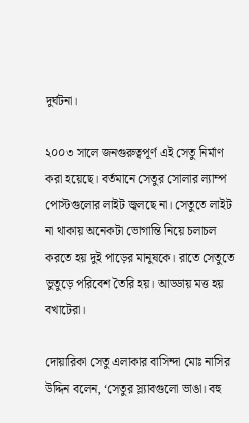দুর্ঘটনা।

২০০৩ সালে জনগুরুত্বপূর্ণ এই সেতু নির্মাণ করা হয়েছে। বর্তমানে সেতুর সোলার ল্যাম্প পোস্টগুলোর লাইট জ্বলছে না। সেতুতে লাইট না থাকায় অনেকটা ভোগান্তি নিয়ে চলাচল করতে হয় দুই পাড়ের মানুষকে। রাতে সেতুতে ভুতুড়ে পরিবেশ তৈরি হয়। আড্ডায় মত্ত হয় বখাটেরা।

দোয়ারিকা সেতু এলাকার বাসিন্দা মোঃ নাসির উদ্দিন বলেন, ‘সেতুর স্ল্যাবগুলো ভাঙা। বহু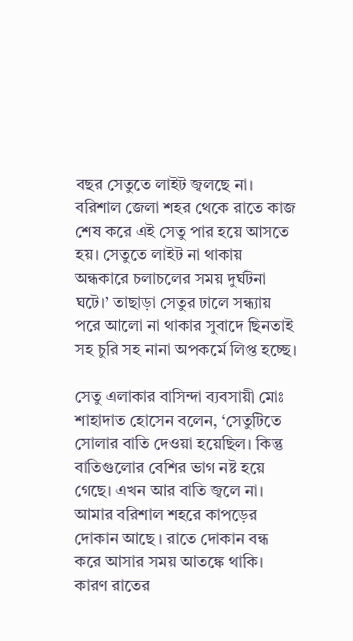বছর সেতুতে লাইট জ্বলছে না। বরিশাল জেলা শহর থেকে রাতে কাজ শেষ করে এই সেতু পার হয়ে আসতে হয়। সেতুতে লাইট না থাকায় অন্ধকারে চলাচলের সময় দুর্ঘটনা ঘটে।’ তাছাড়া সেতুর ঢালে সন্ধ্যায় পরে আলো না থাকার সুবাদে ছিনতাই সহ চুরি সহ নানা অপকর্মে লিপ্ত হচ্ছে।

সেতু এলাকার বাসিন্দা ব্যবসায়ী মোঃ শাহাদাত হোসেন বলেন, ‘সেতুটিতে সোলার বাতি দেওয়া হয়েছিল। কিন্তু বাতিগুলোর বেশির ভাগ নষ্ট হয়ে গেছে। এখন আর বাতি জ্বলে না। আমার বরিশাল শহরে কাপড়ের দোকান আছে । রাতে দোকান বন্ধ করে আসার সময় আতঙ্কে থাকি। কারণ রাতের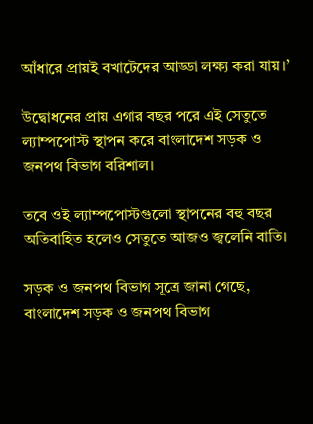আঁধারে প্রায়ই বখাটেদের আড্ডা লক্ষ্য করা যায়।’

উদ্বোধনের প্রায় এগার বছর পরে এই সেতুতে ল্যাম্পপোস্ট স্থাপন করে বাংলাদেশ সড়ক ও জনপথ বিভাগ বরিশাল।

তবে ওই ল্যাম্পপোস্টগুলো স্থাপনের বহু বছর অতিবাহিত হলেও সেতুতে আজও জ্বলেনি বাতি।

সড়ক ও জনপথ বিভাগ সূত্রে জানা গেছে, বাংলাদেশ সড়ক ও জনপথ বিভাগ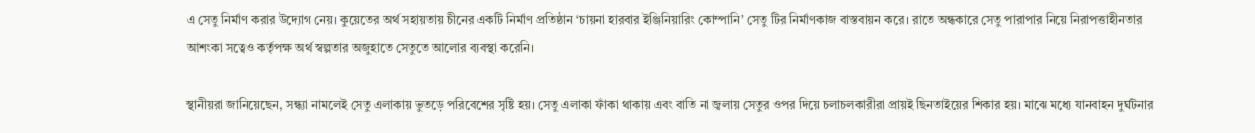এ সেতু নির্মাণ করার উদ্যোগ নেয়। কুয়েতের অর্থ সহায়তায় চীনের একটি নির্মাণ প্রতিষ্ঠান ‘চায়না হারবার ইঞ্জিনিয়ারিং কোম্পানি’ সেতু টির নির্মাণকাজ বাস্তবায়ন করে। রাতে অন্ধকারে সেতু পারাপার নিয়ে নিরাপত্তাহীনতার আশংকা সত্বেও কর্তৃপক্ষ অর্থ স্বল্পতার অজুহাতে সেতুতে আলোর ব্যবস্থা করেনি।

স্থানীয়রা জানিয়েছেন, সন্ধ্যা নামলেই সেতু এলাকায় ভুতড়ে পরিবেশের সৃষ্টি হয়। সেতু এলাকা ফাঁকা থাকায় এবং বাতি না জ্বলায় সেতুর ওপর দিয়ে চলাচলকারীরা প্রায়ই ছিনতাইয়ের শিকার হয়। মাঝে মধ্যে যানবাহন দুর্ঘটনার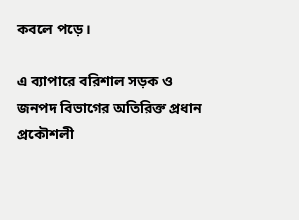কবলে পড়ে।

এ ব্যাপারে বরিশাল সড়ক ও জনপদ বিভাগের অতিরিক্ত প্রধান প্রকৌশলী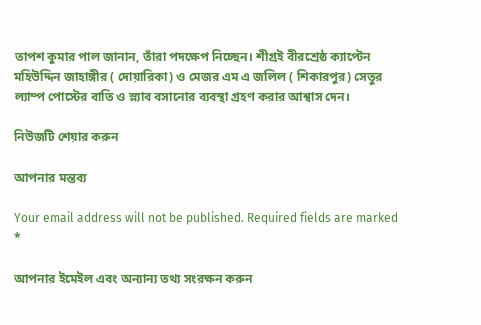তাপশ কুমার পাল জানান, তাঁরা পদক্ষেপ নিচ্ছেন। শীগ্রই বীরশ্রেষ্ঠ ক্যাপ্টেন মহিউদ্দিন জাহাঙ্গীর ( দোয়ারিকা) ও মেজর এম এ জলিল ( শিকারপুর) সেতুর ল্যাম্প পোস্টের বাতি ও স্ল্যাব বসানোর ব্যবস্থা গ্রহণ করার আশ্বাস দেন।

নিউজটি শেয়ার করুন

আপনার মন্তব্য

Your email address will not be published. Required fields are marked *

আপনার ইমেইল এবং অন্যান্য তথ্য সংরক্ষন করুন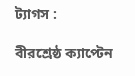ট্যাগস :

বীরশ্রেষ্ঠ ক্যাপ্টেন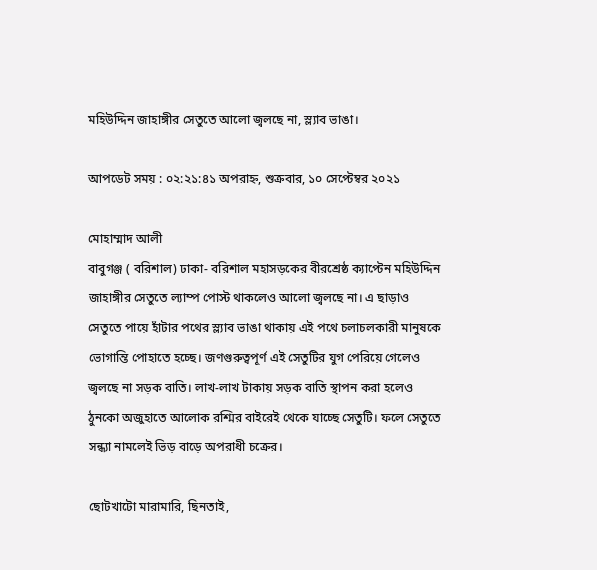মহিউদ্দিন জাহাঙ্গীর সেতুতে আলো জ্বলছে না, স্ল্যাব ভাঙা।

আপডেট সময় : ০২:২১:৪১ অপরাহ্ন, শুক্রবার, ১০ সেপ্টেম্বর ২০২১

মোহাম্মাদ আলী
বাবুগঞ্জ ( বরিশাল) ঢাকা- বরিশাল মহাসড়কের বীরশ্রেষ্ঠ ক্যাপ্টেন মহিউদ্দিন জাহাঙ্গীর সেতুতে ল্যাম্প পোস্ট থাকলেও আলো জ্বলছে না। এ ছাড়াও সেতুতে পায়ে হাঁটার পথের স্ল্যাব ভাঙা থাকায় এই পথে চলাচলকারী মানুষকে ভোগান্তি পোহাতে হচ্ছে। জণগুরুত্বপূর্ণ এই সেতুটির যুগ পেরিয়ে গেলেও জ্বলছে না সড়ক বাতি। লাখ-লাখ টাকায় সড়ক বাতি স্থাপন করা হলেও ঠুনকো অজুহাতে আলোক রশ্মির বাইরেই থেকে যাচ্ছে সেতুটি। ফলে সেতুতে সন্ধ্যা নামলেই ভিড় বাড়ে অপরাধী চক্রের।

ছোটখাটো মারামারি, ছিনতাই,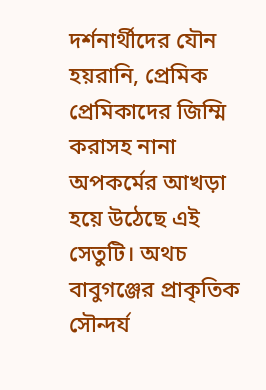দর্শনার্থীদের যৌন হয়রানি, প্রেমিক প্রেমিকাদের জিম্মি করাসহ নানা অপকর্মের আখড়া হয়ে উঠেছে এই সেতুটি। অথচ বাবুগঞ্জের প্রাকৃতিক সৌন্দর্য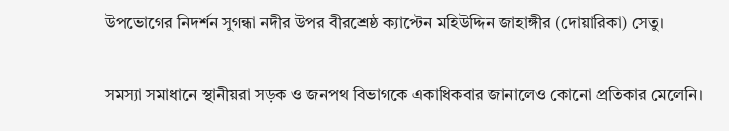উপভোগের নিদর্শন সুগন্ধা নদীর উপর বীরশ্রেষ্ঠ ক্যাপ্টেন মহিউদ্দিন জাহাঙ্গীর (দোয়ারিকা) সেতু।

সমস্যা সমাধানে স্থানীয়রা সড়ক ও জনপথ বিভাগকে একাধিকবার জানালেও কোনো প্রতিকার মেলেনি।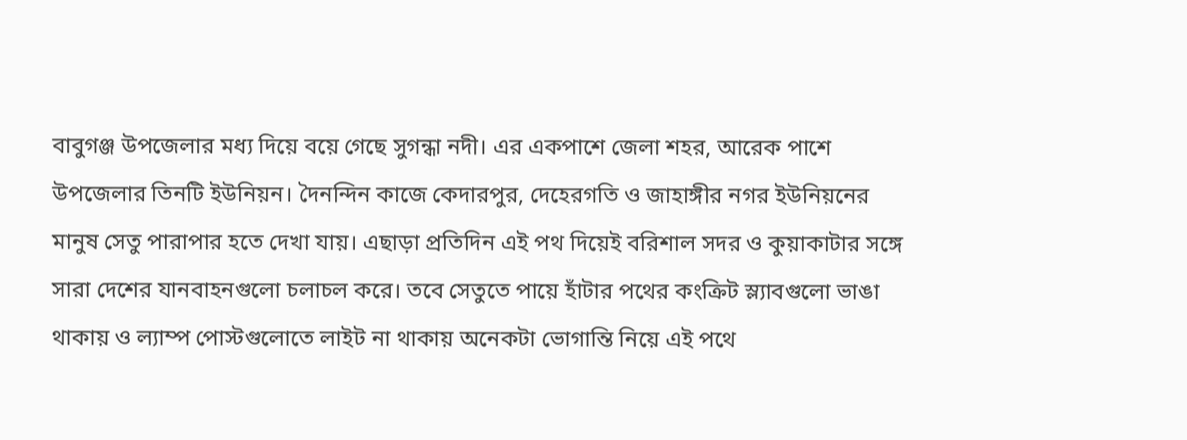বাবুগঞ্জ উপজেলার মধ্য দিয়ে বয়ে গেছে সুগন্ধা নদী। এর একপাশে জেলা শহর, আরেক পাশে উপজেলার তিনটি ইউনিয়ন। দৈনন্দিন কাজে কেদারপুর, দেহেরগতি ও জাহাঙ্গীর নগর ইউনিয়নের মানুষ সেতু পারাপার হতে দেখা যায়। এছাড়া প্রতিদিন এই পথ দিয়েই বরিশাল সদর ও কুয়াকাটার সঙ্গে সারা দেশের যানবাহনগুলো চলাচল করে। তবে সেতুতে পায়ে হাঁটার পথের কংক্রিট স্ল্যাবগুলো ভাঙা থাকায় ও ল্যাম্প পোস্টগুলোতে লাইট না থাকায় অনেকটা ভোগান্তি নিয়ে এই পথে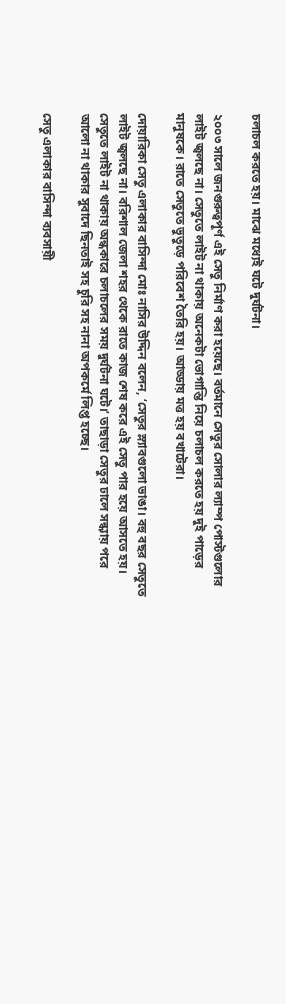চলাচল করতে হয়। মাঝে মধ্যেই ঘটে দুর্ঘটনা।

২০০৩ সালে জনগুরুত্বপূর্ণ এই সেতু নির্মাণ করা হয়েছে। বর্তমানে সেতুর সোলার ল্যাম্প পোস্টগুলোর লাইট জ্বলছে না। সেতুতে লাইট না থাকায় অনেকটা ভোগান্তি নিয়ে চলাচল করতে হয় দুই পাড়ের মানুষকে। রাতে সেতুতে ভুতুড়ে পরিবেশ তৈরি হয়। আড্ডায় মত্ত হয় বখাটেরা।

দোয়ারিকা সেতু এলাকার বাসিন্দা মোঃ নাসির উদ্দিন বলেন, ‘সেতুর স্ল্যাবগুলো ভাঙা। বহু বছর সেতুতে লাইট জ্বলছে না। বরিশাল জেলা শহর থেকে রাতে কাজ শেষ করে এই সেতু পার হয়ে আসতে হয়। সেতুতে লাইট না থাকায় অন্ধকারে চলাচলের সময় দুর্ঘটনা ঘটে।’ তাছাড়া সেতুর ঢালে সন্ধ্যায় পরে আলো না থাকার সুবাদে ছিনতাই সহ চুরি সহ নানা অপকর্মে লিপ্ত হচ্ছে।

সেতু এলাকার বাসিন্দা ব্যবসায়ী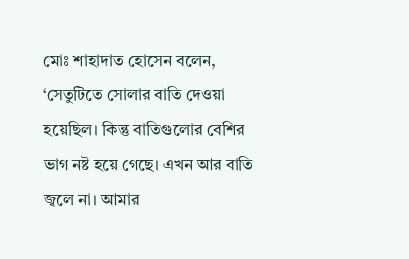মোঃ শাহাদাত হোসেন বলেন, ‘সেতুটিতে সোলার বাতি দেওয়া হয়েছিল। কিন্তু বাতিগুলোর বেশির ভাগ নষ্ট হয়ে গেছে। এখন আর বাতি জ্বলে না। আমার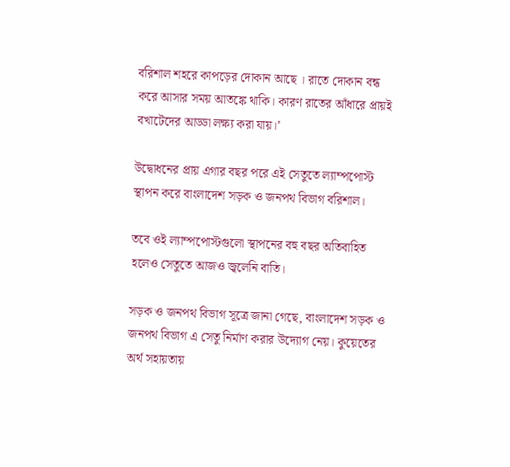বরিশাল শহরে কাপড়ের দোকান আছে । রাতে দোকান বন্ধ করে আসার সময় আতঙ্কে থাকি। কারণ রাতের আঁধারে প্রায়ই বখাটেদের আড্ডা লক্ষ্য করা যায়।’

উদ্বোধনের প্রায় এগার বছর পরে এই সেতুতে ল্যাম্পপোস্ট স্থাপন করে বাংলাদেশ সড়ক ও জনপথ বিভাগ বরিশাল।

তবে ওই ল্যাম্পপোস্টগুলো স্থাপনের বহু বছর অতিবাহিত হলেও সেতুতে আজও জ্বলেনি বাতি।

সড়ক ও জনপথ বিভাগ সূত্রে জানা গেছে, বাংলাদেশ সড়ক ও জনপথ বিভাগ এ সেতু নির্মাণ করার উদ্যোগ নেয়। কুয়েতের অর্থ সহায়তায়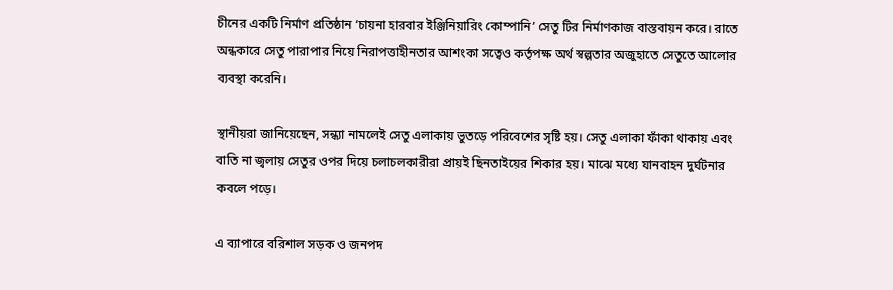চীনের একটি নির্মাণ প্রতিষ্ঠান ‘চায়না হারবার ইঞ্জিনিয়ারিং কোম্পানি’ সেতু টির নির্মাণকাজ বাস্তবায়ন করে। রাতে অন্ধকারে সেতু পারাপার নিয়ে নিরাপত্তাহীনতার আশংকা সত্বেও কর্তৃপক্ষ অর্থ স্বল্পতার অজুহাতে সেতুতে আলোর ব্যবস্থা করেনি।

স্থানীয়রা জানিয়েছেন, সন্ধ্যা নামলেই সেতু এলাকায় ভুতড়ে পরিবেশের সৃষ্টি হয়। সেতু এলাকা ফাঁকা থাকায় এবং বাতি না জ্বলায় সেতুর ওপর দিয়ে চলাচলকারীরা প্রায়ই ছিনতাইয়ের শিকার হয়। মাঝে মধ্যে যানবাহন দুর্ঘটনার কবলে পড়ে।

এ ব্যাপারে বরিশাল সড়ক ও জনপদ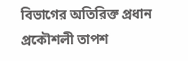বিভাগের অতিরিক্ত প্রধান প্রকৌশলী তাপশ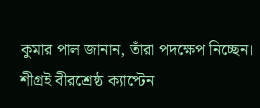কুমার পাল জানান, তাঁরা পদক্ষেপ নিচ্ছেন। শীগ্রই বীরশ্রেষ্ঠ ক্যাপ্টেন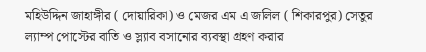মহিউদ্দিন জাহাঙ্গীর ( দোয়ারিকা) ও মেজর এম এ জলিল ( শিকারপুর) সেতুর ল্যাম্প পোস্টের বাতি ও স্ল্যাব বসানোর ব্যবস্থা গ্রহণ করার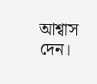আশ্বাস দেন।